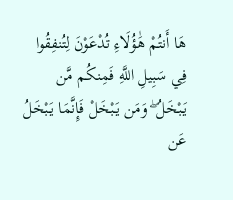هَا أَنتُمْ هَٰؤُلَاءِ تُدْعَوْنَ لِتُنفِقُوا فِي سَبِيلِ اللَّهِ فَمِنكُم مَّن يَبْخَلُ ۖ وَمَن يَبْخَلْ فَإِنَّمَا يَبْخَلُ عَن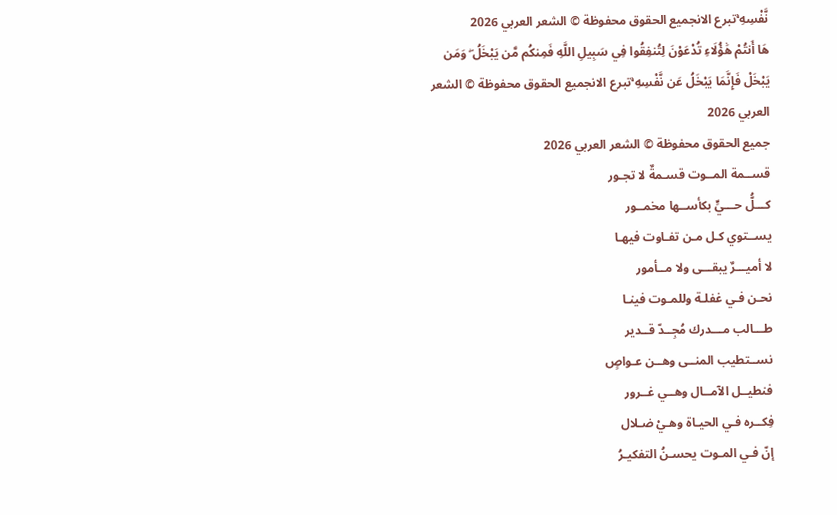نَّفْسِهِ ۚتبرع الانجميع الحقوق محفوظة © الشعر العربي 2026
هَا أَنتُمْ هَٰؤُلَاءِ تُدْعَوْنَ لِتُنفِقُوا فِي سَبِيلِ اللَّهِ فَمِنكُم مَّن يَبْخَلُ ۖ وَمَن يَبْخَلْ فَإِنَّمَا يَبْخَلُ عَن نَّفْسِهِ ۚتبرع الانجميع الحقوق محفوظة © الشعر العربي 2026
جميع الحقوق محفوظة © الشعر العربي 2026
قســمة المــوت قسـمةٌ لا تجـور
كـــلُّ حـــيٍّ بكأســها مخمــور
يســتوي كـل مـن تفـاوت فيهـا
لا أميـــرٌ يبقـــى ولا مــأمور
نحـن فـي غفلـة وللمـوت فينـا
طـــالب مـــدرك مُجِــدّ قــدير
نســتطيب المنــى وهــن عـواصٍ
فنطيــل الآمــال وهــي غــرور
فِكــره فـي الحيـاة وهـيْ ضـلال
إنّ فـي المـوت يحسـنُ التفكيـرُ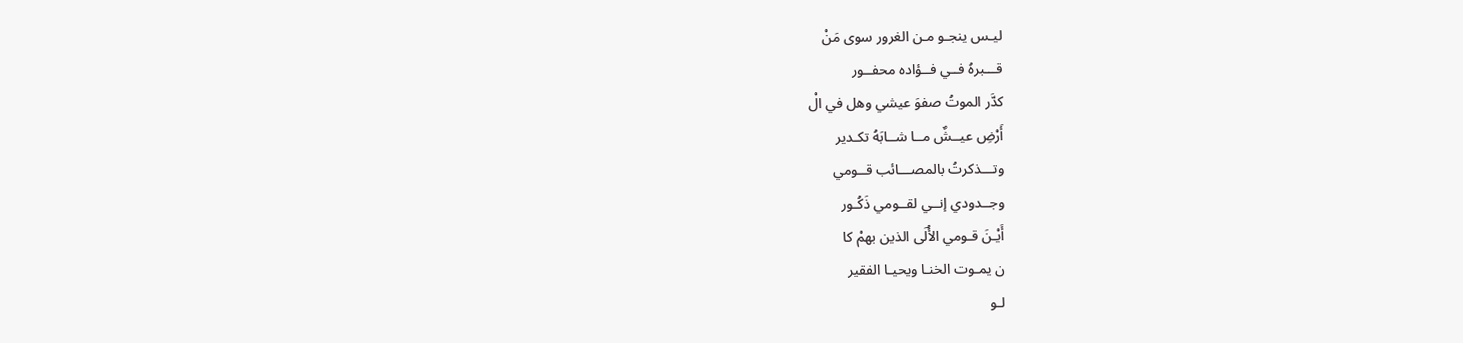ليـس ينجـو مـن الغرور سوى مَنْ
قـــبرهُ فــي فــؤاده محفــور
كدَّر الموتُ صفوَ عيشي وهل في الْ
أَرْضِ عيــشٌ مــا شــابَهُ تكـدير
وتـــذكرتُ بالمصـــائب قــومي
وجــدودي إنــي لقــومي ذَكُـور
أَيْـنَ قـومي الأُلَى الذين بهمْ كا
ن يمـوت الخنـا ويحيـا الفقير
لـو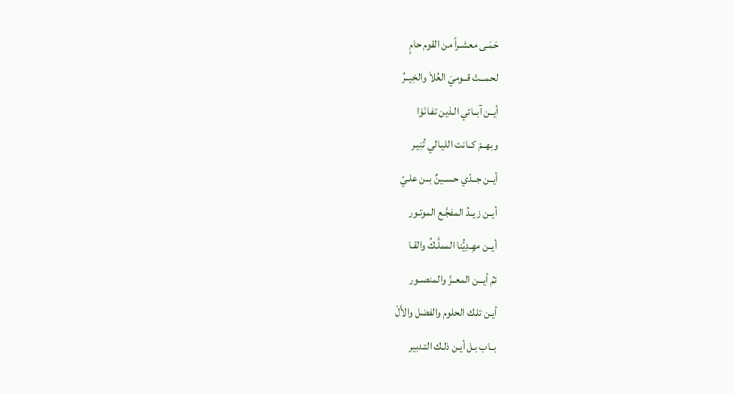حَمَـى معشـراً من القوم حامٍ
لحمـــتْ قــوميَ العُلاَ والخِيــرُ
أيــن آبــائي الـذين تفـانَوْا
وبهــمْ كــانت الليـالي تُنِيـر
أيــن جــدّي حســينٌ بــن علـيّ
أيــن زيــدُ المفجَّـع الموتـور
أيــن مهِـدِيُّنا المملَّـكُ والقـا
ئمُ أيـــن المعــزّ والمنصــور
أيـن تلـك الحلوم والفضل والأَلْ
بــاب بـل أيـن ذلـك التـدبير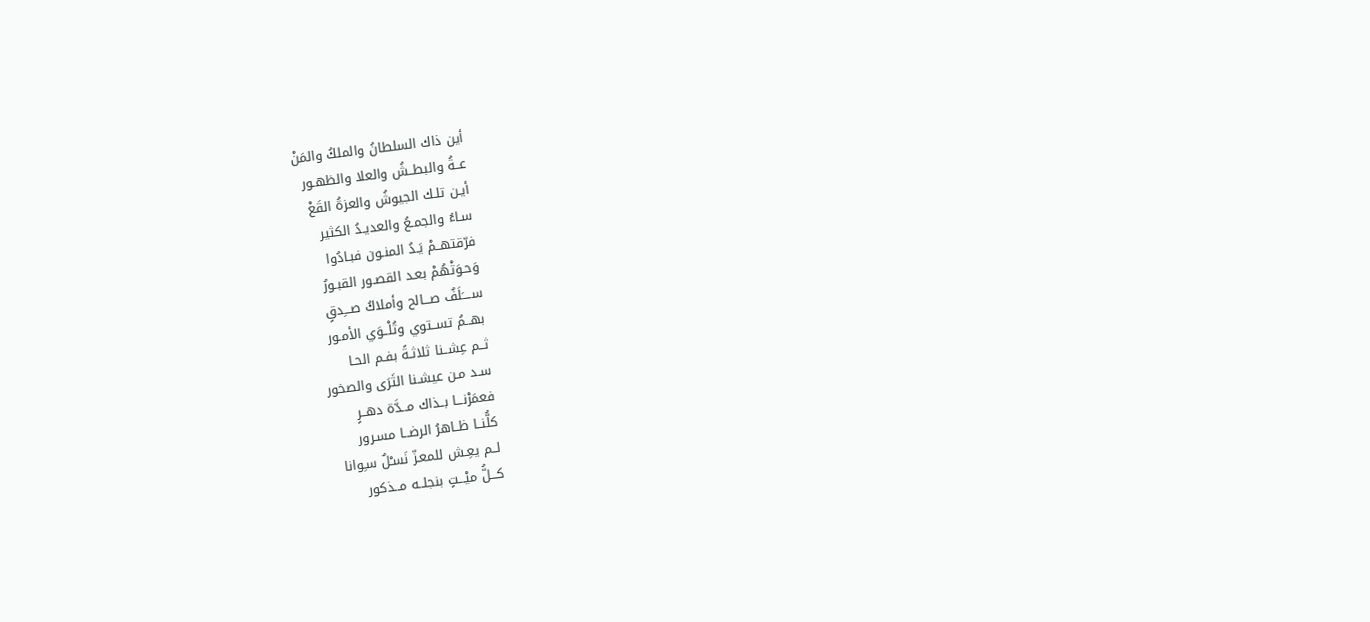أين ذاك السلطانُ والملكُ والمَنْ
عــةُ والبطــشُ والعلا والظهـور
أيـن تلـك الجيوشُ والعزةُ القَعْ
سـاءُ والجمـعُ والعديـدُ الكثير
فرّقتهــمْ يَـدُ المنـون فبـادُوا
وَحـوَتْهُمْ بعـد القصـور القبـورُ
ســــَلَفٌ صـــالح وأملاكُ صـــِدقٍ
بهــمُ تســتوي وتُلْــوَي الأمـور
ثــم عِشــنا ثلاثـةً بفـم الحـا
سـد مـن عيشـنا الثَرَى والصخور
فعمَرْنـــا بــذاك مــدَّة دهــرٍ
كلُّنــا ظــاهرُ الرضــا مسـرور
لــم يعِـش للمعـزّ نَسـْلٌ سـِوانا
كـــلُّ ميْـــتٍ بنجلــه مــذكور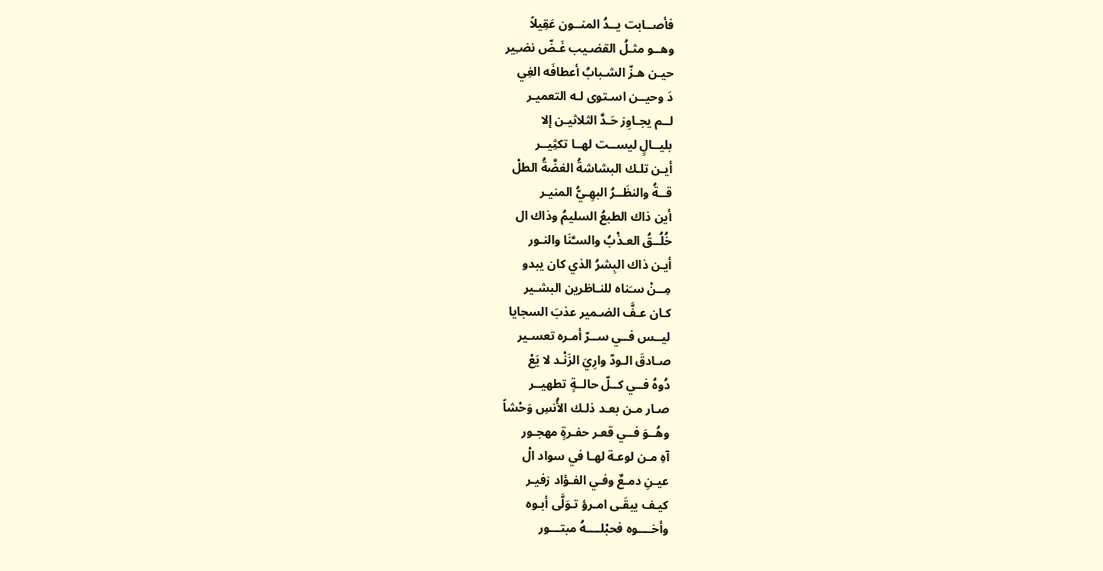فأصــابت يــدُ المنــون عَقِيلاً
وهــو مثـلُ القضـيب غَـضّ نضـِير
حيـن هـزّ الشـبابُ أعطافَه الغِي
دَ وحيــن اسـتوى لـه التعميـر
لــم يجـاوِز حَـدَّ الثلاثيـن إلا
بليــالٍ ليســت لهــا تكثِيــر
أيـن تلـك البشاشةُ الغضَّةُ الطلْ
قــةُ والنظَــرُ البهِـيُّ المنيـر
أين ذاك الطبعُ السليمُ وذاك ال
خُلُــقُ العـذْبُ والسـَّنَا والنـور
أيـن ذاك البِشرُ الذي كان يبدو
مِــنْ سـَناه للنـاظرين البشـير
كـان عـفَّ الضـمير عذبَ السجايا
ليــس فــي ســرّ أمـره تعسـير
صـادقَ الـودّ وارِيَ الزَنْـد لا يَعْ
دُوهُ فــي كــلّ حالــةٍ تطهيــر
صـار مـن بعـد ذلـك الأُنسِ وَحْشاً
وهُــوَ فــي قعـر حفـرةٍ مهجـور
آهِ مـن لوعـة لهـا في سواد الْ
عيـنِ دمـعٌ وفـي الفـؤاد زفيـر
كيـف يبقَـى امـرؤ تـوَلَّى أبـوه
وأخــــوه فحبْلــــهُ مبتـــور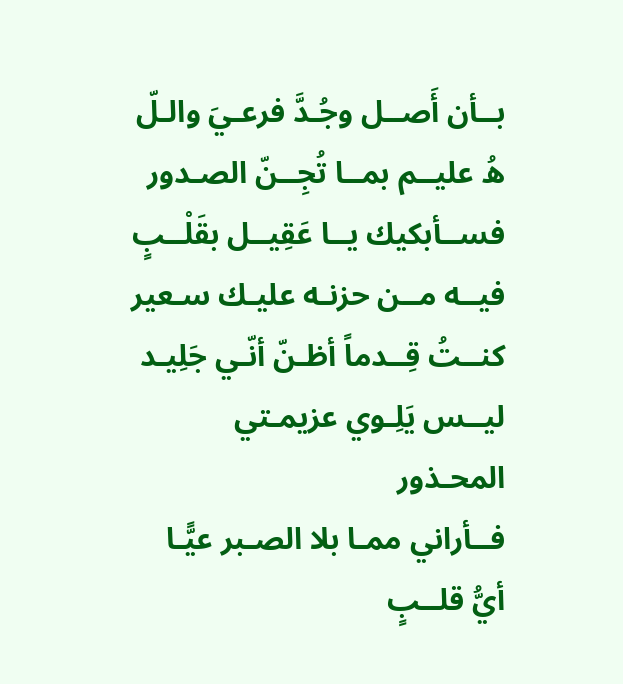بــأن أَصــل وجُـدَّ فرعـيَ والـلّ
هُ عليــم بمــا تُجِــنّ الصـدور
فســأبكيك يــا عَقِيــل بقَلْــبٍ
فيــه مــن حزنـه عليـك سـعير
كنــتُ قِــدماً أظـنّ أنّـي جَلِيـد
ليــس يَلِـوي عزيمـتي المحـذور
فــأراني ممـا بلا الصـبر عيًّـا
أيُّ قلــبٍ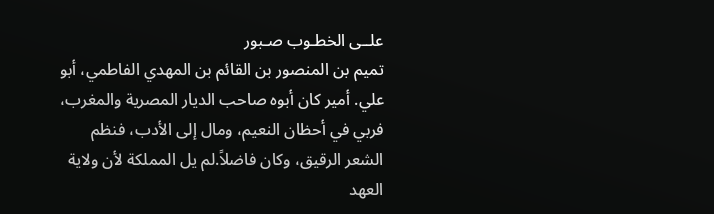علــى الخطـوب صـبور
تميم بن المنصور بن القائم بن المهدي الفاطمي، أبو علي. أمير كان أبوه صاحب الديار المصرية والمغرب، فربي في أحظان النعيم، ومال إلى الأدب، فنظم الشعر الرقيق، وكان فاضلاً.لم يل المملكة لأن ولاية العهد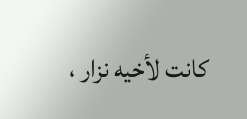كانت لأخيه نزار ،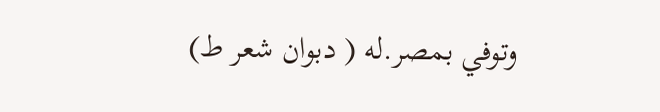وتوفي بمصر.له ( دبوان شعر ط)